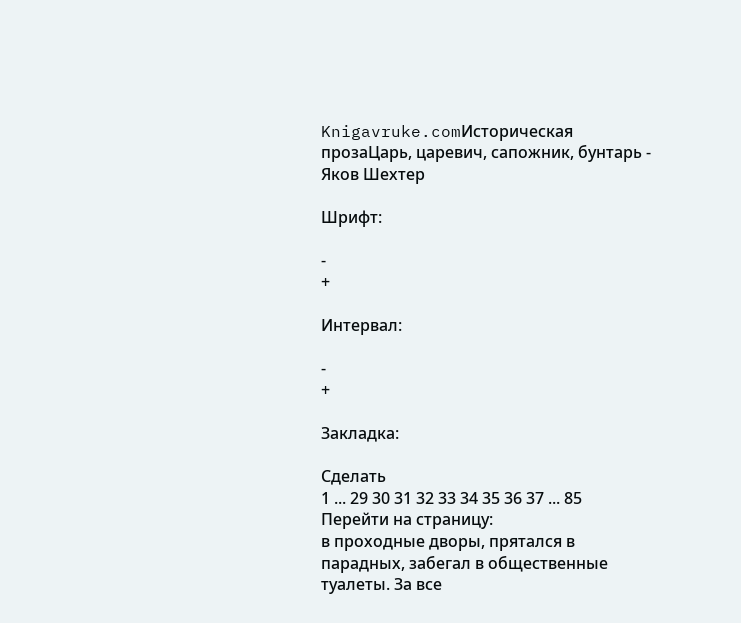Knigavruke.comИсторическая прозаЦарь, царевич, сапожник, бунтарь - Яков Шехтер

Шрифт:

-
+

Интервал:

-
+

Закладка:

Сделать
1 ... 29 30 31 32 33 34 35 36 37 ... 85
Перейти на страницу:
в проходные дворы, прятался в парадных, забегал в общественные туалеты. За все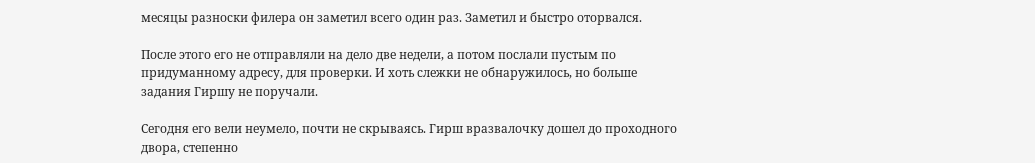месяцы разноски филера он заметил всего один раз. Заметил и быстро оторвался.

После этого его не отправляли на дело две недели, а потом послали пустым по придуманному адресу, для проверки. И хоть слежки не обнаружилось, но больше задания Гиршу не поручали.

Сегодня его вели неумело, почти не скрываясь. Гирш вразвалочку дошел до проходного двора, степенно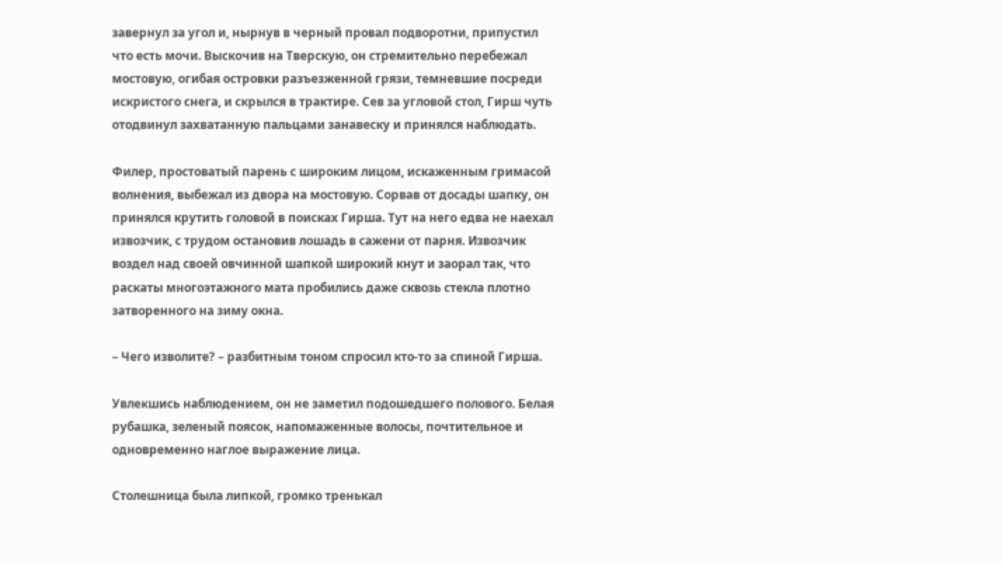завернул за угол и, нырнув в черный провал подворотни, припустил что есть мочи. Выскочив на Тверскую, он стремительно перебежал мостовую, огибая островки разъезженной грязи, темневшие посреди искристого снега, и скрылся в трактире. Сев за угловой стол, Гирш чуть отодвинул захватанную пальцами занавеску и принялся наблюдать.

Филер, простоватый парень с широким лицом, искаженным гримасой волнения, выбежал из двора на мостовую. Сорвав от досады шапку, он принялся крутить головой в поисках Гирша. Тут на него едва не наехал извозчик, с трудом остановив лошадь в сажени от парня. Извозчик воздел над своей овчинной шапкой широкий кнут и заорал так, что раскаты многоэтажного мата пробились даже сквозь стекла плотно затворенного на зиму окна.

– Чего изволите? – разбитным тоном спросил кто-то за спиной Гирша.

Увлекшись наблюдением, он не заметил подошедшего полового. Белая рубашка, зеленый поясок, напомаженные волосы, почтительное и одновременно наглое выражение лица.

Столешница была липкой, громко тренькал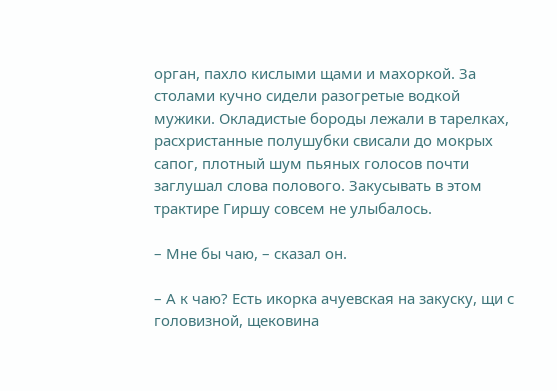орган, пахло кислыми щами и махоркой. За столами кучно сидели разогретые водкой мужики. Окладистые бороды лежали в тарелках, расхристанные полушубки свисали до мокрых сапог, плотный шум пьяных голосов почти заглушал слова полового. Закусывать в этом трактире Гиршу совсем не улыбалось.

– Мне бы чаю, – сказал он.

– А к чаю? Есть икорка ачуевская на закуску, щи с головизной, щековина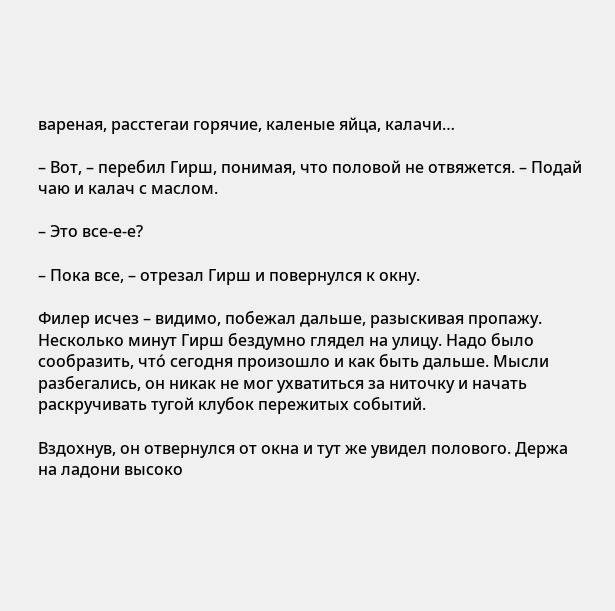вареная, расстегаи горячие, каленые яйца, калачи…

– Вот, – перебил Гирш, понимая, что половой не отвяжется. – Подай чаю и калач с маслом.

– Это все-е-е?

– Пока все, – отрезал Гирш и повернулся к окну.

Филер исчез – видимо, побежал дальше, разыскивая пропажу. Несколько минут Гирш бездумно глядел на улицу. Надо было сообразить, что́ сегодня произошло и как быть дальше. Мысли разбегались, он никак не мог ухватиться за ниточку и начать раскручивать тугой клубок пережитых событий.

Вздохнув, он отвернулся от окна и тут же увидел полового. Держа на ладони высоко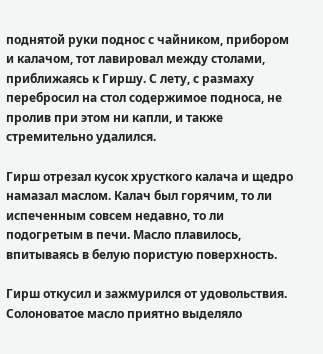поднятой руки поднос с чайником, прибором и калачом, тот лавировал между столами, приближаясь к Гиршу. С лету, с размаху перебросил на стол содержимое подноса, не пролив при этом ни капли, и также стремительно удалился.

Гирш отрезал кусок хрусткого калача и щедро намазал маслом. Калач был горячим, то ли испеченным совсем недавно, то ли подогретым в печи. Масло плавилось, впитываясь в белую пористую поверхность.

Гирш откусил и зажмурился от удовольствия. Солоноватое масло приятно выделяло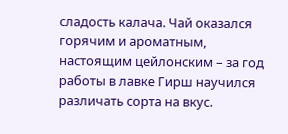сладость калача. Чай оказался горячим и ароматным, настоящим цейлонским – за год работы в лавке Гирш научился различать сорта на вкус.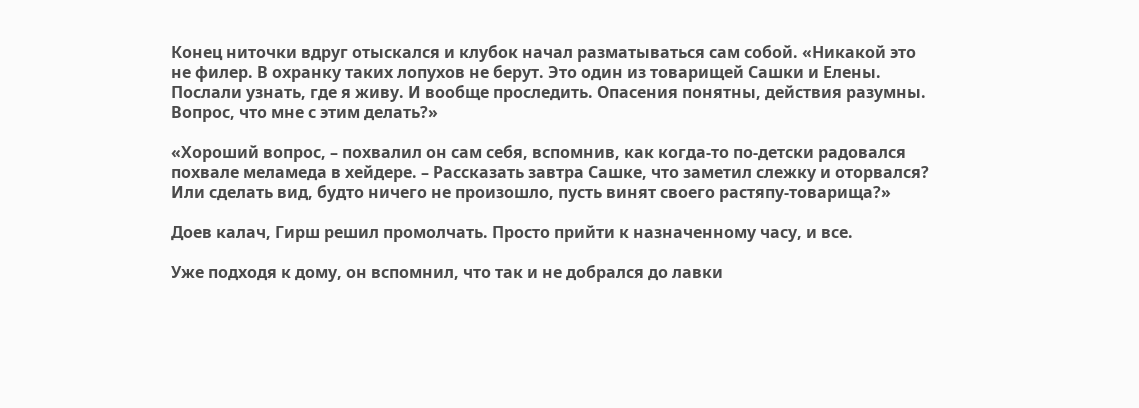Конец ниточки вдруг отыскался и клубок начал разматываться сам собой. «Никакой это не филер. В охранку таких лопухов не берут. Это один из товарищей Сашки и Елены. Послали узнать, где я живу. И вообще проследить. Опасения понятны, действия разумны. Вопрос, что мне с этим делать?»

«Хороший вопрос, – похвалил он сам себя, вспомнив, как когда-то по-детски радовался похвале меламеда в хейдере. – Рассказать завтра Сашке, что заметил слежку и оторвался? Или сделать вид, будто ничего не произошло, пусть винят своего растяпу-товарища?»

Доев калач, Гирш решил промолчать. Просто прийти к назначенному часу, и все.

Уже подходя к дому, он вспомнил, что так и не добрался до лавки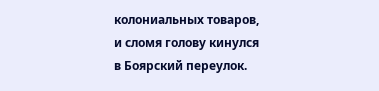колониальных товаров, и сломя голову кинулся в Боярский переулок.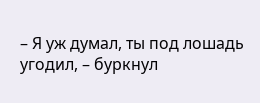– Я уж думал, ты под лошадь угодил, – буркнул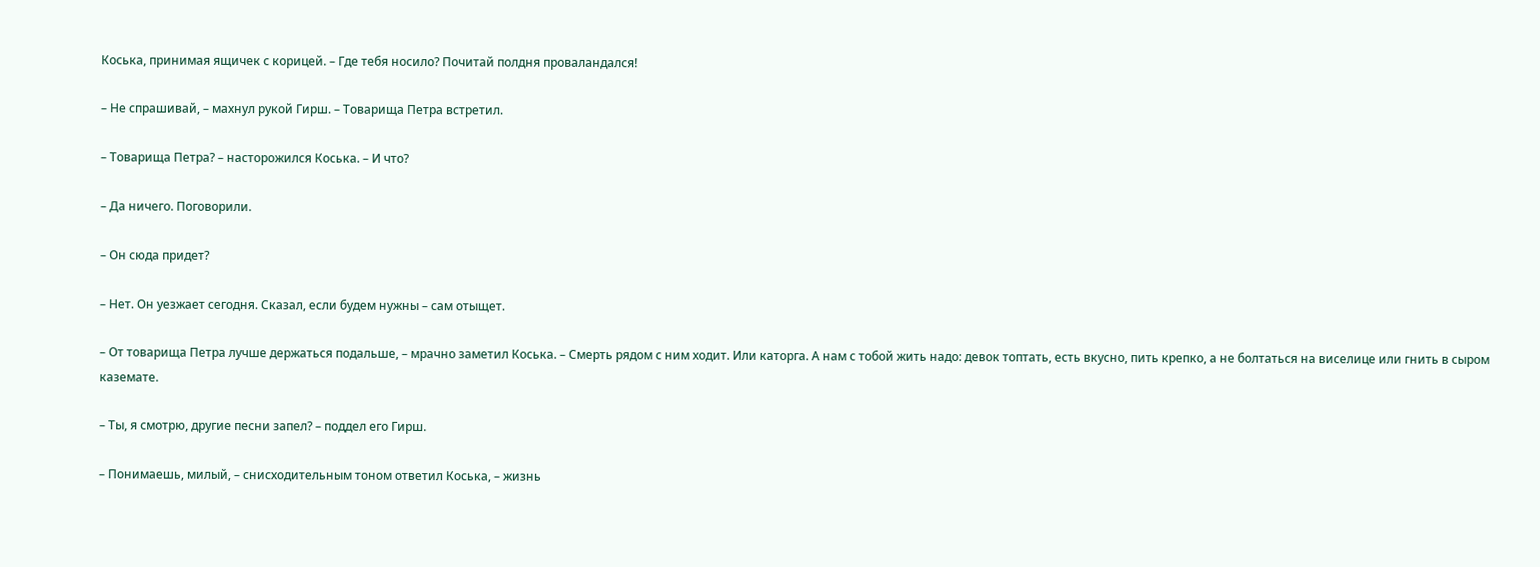Коська, принимая ящичек с корицей. – Где тебя носило? Почитай полдня проваландался!

– Не спрашивай, – махнул рукой Гирш. – Товарища Петра встретил.

– Товарища Петра? – насторожился Коська. – И что?

– Да ничего. Поговорили.

– Он сюда придет?

– Нет. Он уезжает сегодня. Сказал, если будем нужны – сам отыщет.

– От товарища Петра лучше держаться подальше, – мрачно заметил Коська. – Смерть рядом с ним ходит. Или каторга. А нам с тобой жить надо: девок топтать, есть вкусно, пить крепко, а не болтаться на виселице или гнить в сыром каземате.

– Ты, я смотрю, другие песни запел? – поддел его Гирш.

– Понимаешь, милый, – снисходительным тоном ответил Коська, – жизнь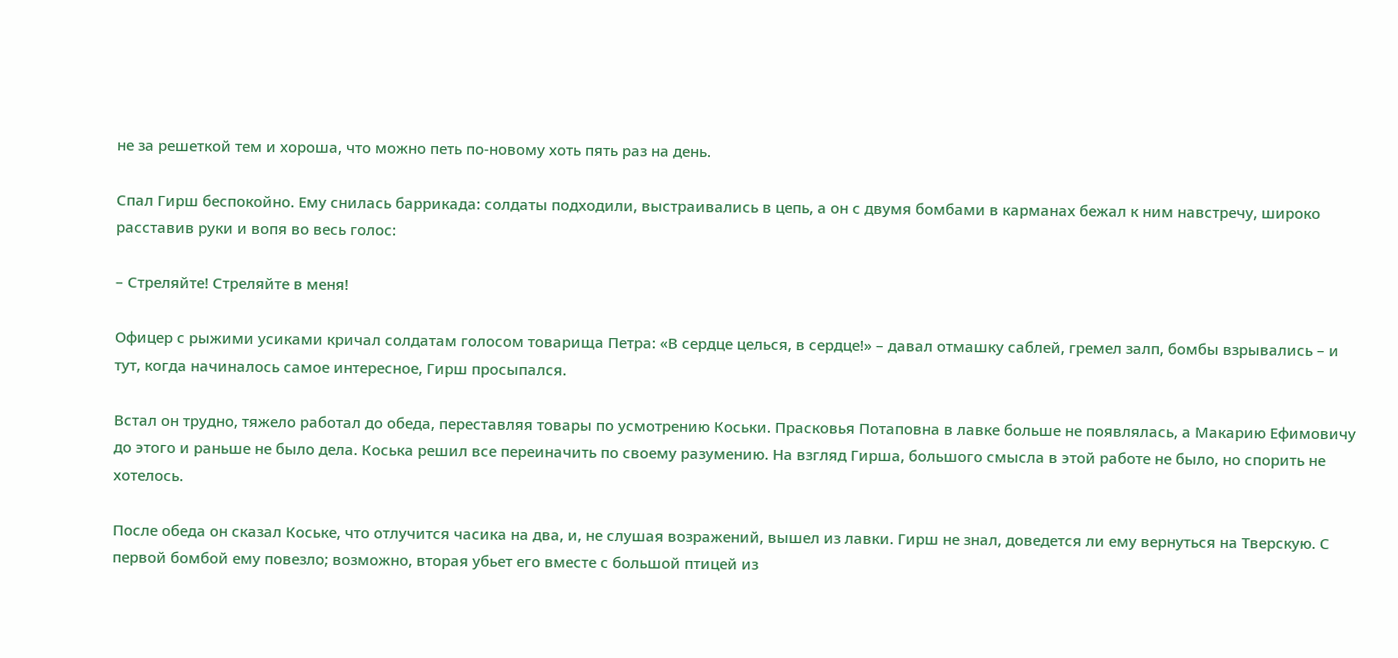не за решеткой тем и хороша, что можно петь по-новому хоть пять раз на день.

Спал Гирш беспокойно. Ему снилась баррикада: солдаты подходили, выстраивались в цепь, а он с двумя бомбами в карманах бежал к ним навстречу, широко расставив руки и вопя во весь голос:

– Стреляйте! Стреляйте в меня!

Офицер с рыжими усиками кричал солдатам голосом товарища Петра: «В сердце целься, в сердце!» – давал отмашку саблей, гремел залп, бомбы взрывались – и тут, когда начиналось самое интересное, Гирш просыпался.

Встал он трудно, тяжело работал до обеда, переставляя товары по усмотрению Коськи. Прасковья Потаповна в лавке больше не появлялась, а Макарию Ефимовичу до этого и раньше не было дела. Коська решил все переиначить по своему разумению. На взгляд Гирша, большого смысла в этой работе не было, но спорить не хотелось.

После обеда он сказал Коське, что отлучится часика на два, и, не слушая возражений, вышел из лавки. Гирш не знал, доведется ли ему вернуться на Тверскую. С первой бомбой ему повезло; возможно, вторая убьет его вместе с большой птицей из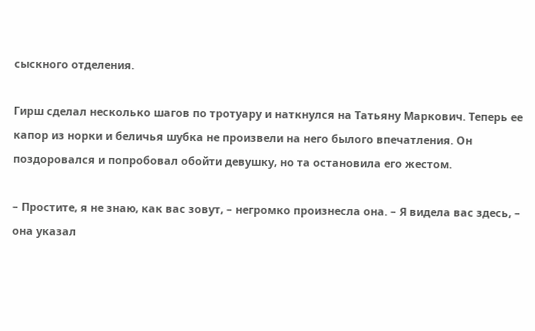сыскного отделения.

Гирш сделал несколько шагов по тротуару и наткнулся на Татьяну Маркович. Теперь ее капор из норки и беличья шубка не произвели на него былого впечатления. Он поздоровался и попробовал обойти девушку, но та остановила его жестом.

– Простите, я не знаю, как вас зовут, – негромко произнесла она. – Я видела вас здесь, – она указал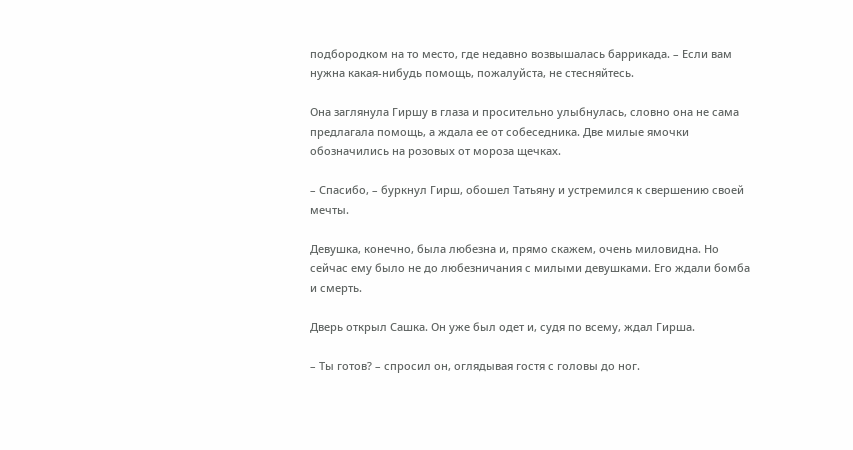подбородком на то место, где недавно возвышалась баррикада. – Если вам нужна какая-нибудь помощь, пожалуйста, не стесняйтесь.

Она заглянула Гиршу в глаза и просительно улыбнулась, словно она не сама предлагала помощь, а ждала ее от собеседника. Две милые ямочки обозначились на розовых от мороза щечках.

– Спасибо, – буркнул Гирш, обошел Татьяну и устремился к свершению своей мечты.

Девушка, конечно, была любезна и, прямо скажем, очень миловидна. Но сейчас ему было не до любезничания с милыми девушками. Его ждали бомба и смерть.

Дверь открыл Сашка. Он уже был одет и, судя по всему, ждал Гирша.

– Ты готов? – спросил он, оглядывая гостя с головы до ног.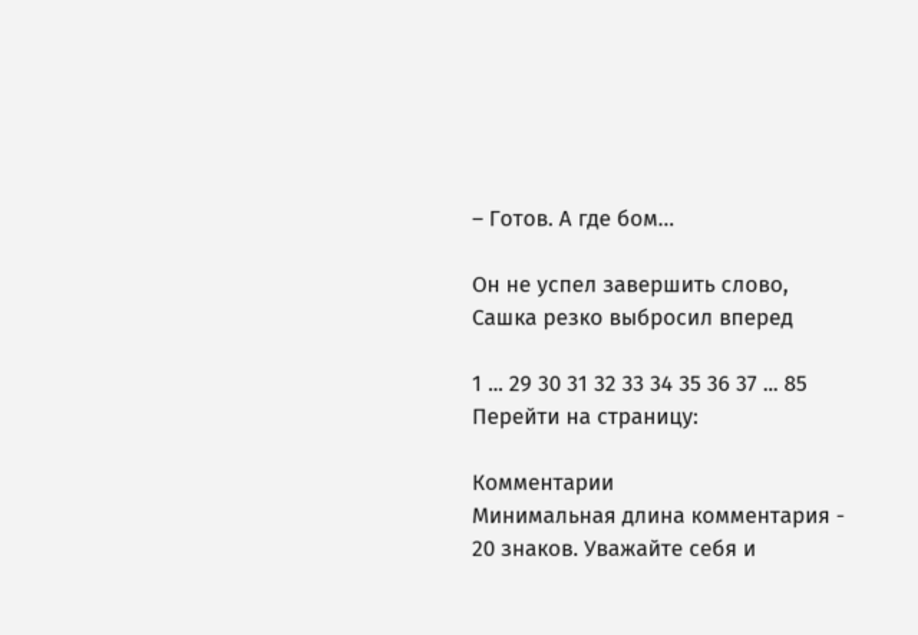– Готов. А где бом…

Он не успел завершить слово, Сашка резко выбросил вперед

1 ... 29 30 31 32 33 34 35 36 37 ... 85
Перейти на страницу:

Комментарии
Минимальная длина комментария - 20 знаков. Уважайте себя и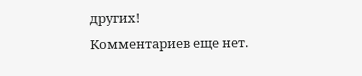других!
Комментариев еще нет.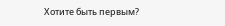Хотите быть первым?